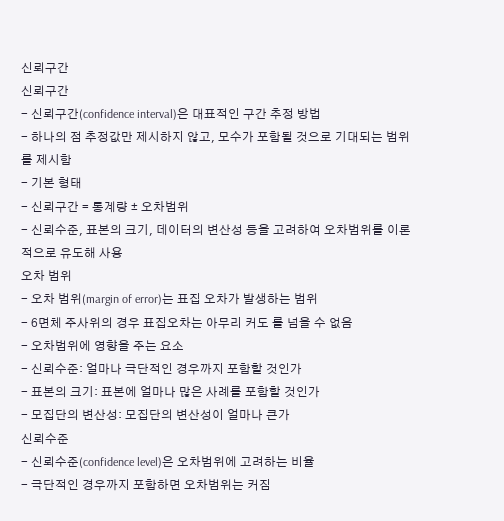신뢰구간
신뢰구간
- 신뢰구간(confidence interval)은 대표적인 구간 추정 방법
- 하나의 점 추정값만 제시하지 않고, 모수가 포함될 것으로 기대되는 범위를 제시함
- 기본 형태
- 신뢰구간 = 통계량 ± 오차범위
- 신뢰수준, 표본의 크기, 데이터의 변산성 등을 고려하여 오차범위를 이론적으로 유도해 사용
오차 범위
- 오차 범위(margin of error)는 표집 오차가 발생하는 범위
- 6면체 주사위의 경우 표집오차는 아무리 커도 를 넘을 수 없음
- 오차범위에 영향을 주는 요소
- 신뢰수준: 얼마나 극단적인 경우까지 포함할 것인가
- 표본의 크기: 표본에 얼마나 많은 사례를 포함할 것인가
- 모집단의 변산성: 모집단의 변산성이 얼마나 큰가
신뢰수준
- 신뢰수준(confidence level)은 오차범위에 고려하는 비율
- 극단적인 경우까지 포함하면 오차범위는 커짐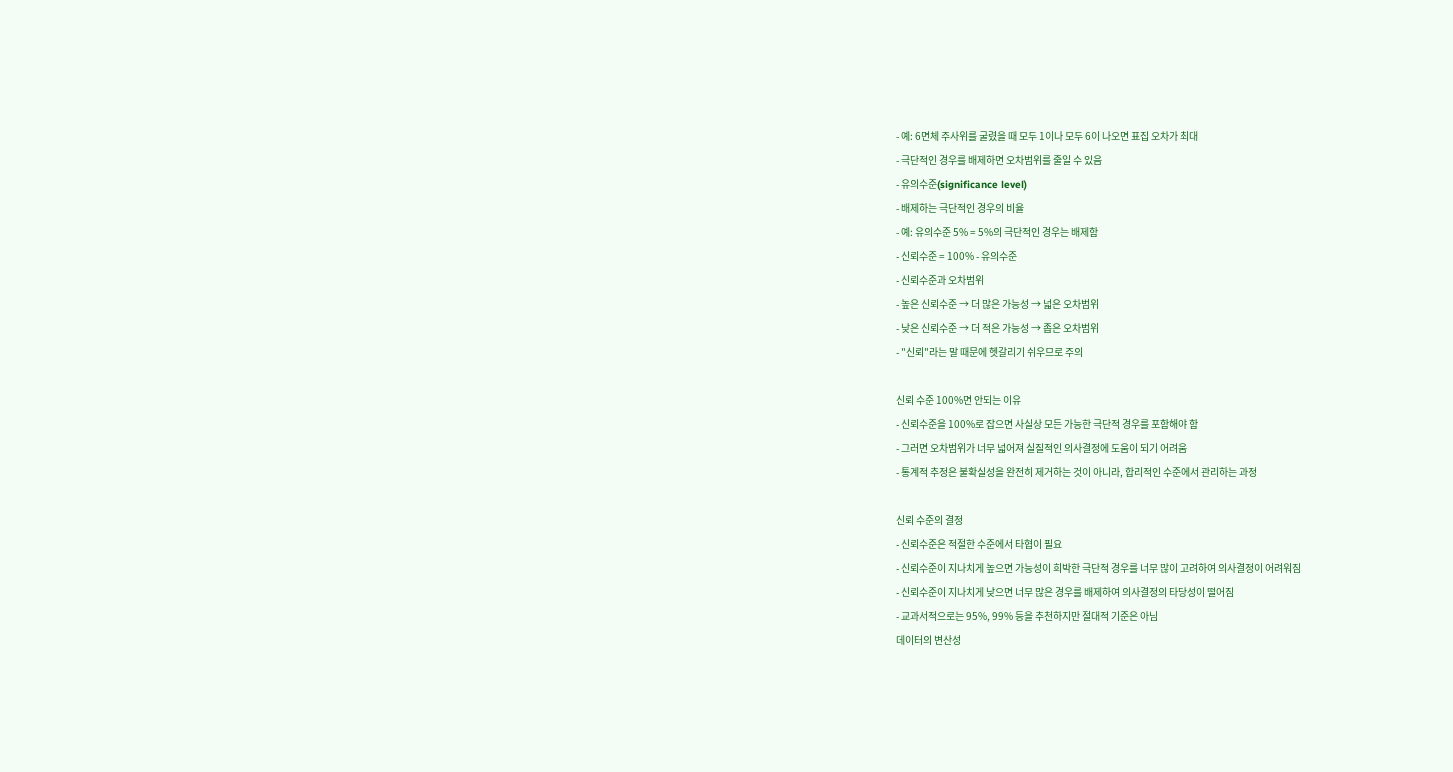- 예: 6면체 주사위를 굴렸을 때 모두 1이나 모두 6이 나오면 표집 오차가 최대
- 극단적인 경우를 배제하면 오차범위를 줄일 수 있음
- 유의수준(significance level)
- 배제하는 극단적인 경우의 비율
- 예: 유의수준 5% = 5%의 극단적인 경우는 배제함
- 신뢰수준 = 100% - 유의수준
- 신뢰수준과 오차범위
- 높은 신뢰수준 → 더 많은 가능성 → 넓은 오차범위
- 낮은 신뢰수준 → 더 적은 가능성 → 좁은 오차범위
- "신뢰"라는 말 때문에 헷갈리기 쉬우므로 주의

신뢰 수준 100%면 안되는 이유
- 신뢰수준을 100%로 잡으면 사실상 모든 가능한 극단적 경우를 포함해야 함
- 그러면 오차범위가 너무 넓어져 실질적인 의사결정에 도움이 되기 어려움
- 통계적 추정은 불확실성을 완전히 제거하는 것이 아니라, 합리적인 수준에서 관리하는 과정

신뢰 수준의 결정
- 신뢰수준은 적절한 수준에서 타협이 필요
- 신뢰수준이 지나치게 높으면 가능성이 희박한 극단적 경우를 너무 많이 고려하여 의사결정이 어려워짐
- 신뢰수준이 지나치게 낮으면 너무 많은 경우를 배제하여 의사결정의 타당성이 떨어짐
- 교과서적으로는 95%, 99% 등을 추천하지만 절대적 기준은 아님
데이터의 변산성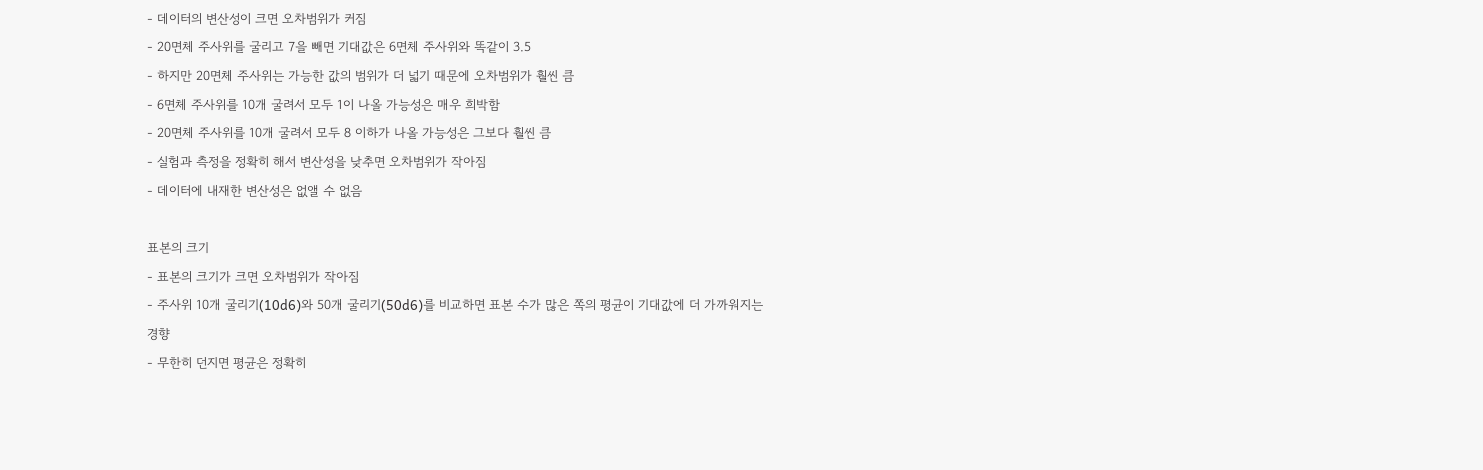- 데이터의 변산성이 크면 오차범위가 커짐
- 20면체 주사위를 굴리고 7을 빼면 기대값은 6면체 주사위와 똑같이 3.5
- 하지만 20면체 주사위는 가능한 값의 범위가 더 넓기 때문에 오차범위가 훨씬 큼
- 6면체 주사위를 10개 굴려서 모두 1이 나올 가능성은 매우 희박함
- 20면체 주사위를 10개 굴려서 모두 8 이하가 나올 가능성은 그보다 훨씬 큼
- 실험과 측정을 정확히 해서 변산성을 낮추면 오차범위가 작아짐
- 데이터에 내재한 변산성은 없앨 수 없음

표본의 크기
- 표본의 크기가 크면 오차범위가 작아짐
- 주사위 10개 굴리기(10d6)와 50개 굴리기(50d6)를 비교하면 표본 수가 많은 쪽의 평균이 기대값에 더 가까워지는 경향
- 무한히 던지면 평균은 정확히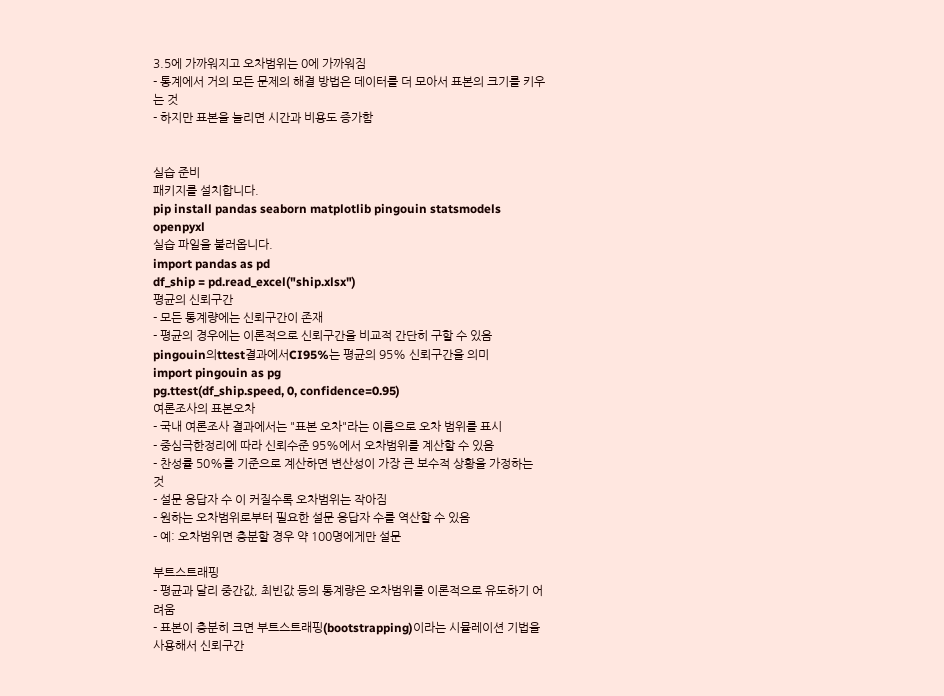3.5에 가까워지고 오차범위는 0에 가까워짐
- 통계에서 거의 모든 문제의 해결 방법은 데이터를 더 모아서 표본의 크기를 키우는 것
- 하지만 표본을 늘리면 시간과 비용도 증가함


실습 준비
패키지를 설치합니다.
pip install pandas seaborn matplotlib pingouin statsmodels openpyxl
실습 파일을 불러옵니다.
import pandas as pd
df_ship = pd.read_excel("ship.xlsx")
평균의 신뢰구간
- 모든 통계량에는 신뢰구간이 존재
- 평균의 경우에는 이론적으로 신뢰구간을 비교적 간단히 구할 수 있음
pingouin의ttest결과에서CI95%는 평균의 95% 신뢰구간을 의미
import pingouin as pg
pg.ttest(df_ship.speed, 0, confidence=0.95)
여론조사의 표본오차
- 국내 여론조사 결과에서는 "표본 오차"라는 이름으로 오차 범위를 표시
- 중심극한정리에 따라 신뢰수준 95%에서 오차범위를 계산할 수 있음
- 찬성률 50%를 기준으로 계산하면 변산성이 가장 큰 보수적 상황을 가정하는 것
- 설문 응답자 수 이 커질수록 오차범위는 작아짐
- 원하는 오차범위로부터 필요한 설문 응답자 수를 역산할 수 있음
- 예: 오차범위면 충분할 경우 약 100명에게만 설문

부트스트래핑
- 평균과 달리 중간값, 최빈값 등의 통계량은 오차범위를 이론적으로 유도하기 어려움
- 표본이 충분히 크면 부트스트래핑(bootstrapping)이라는 시뮬레이션 기법을 사용해서 신뢰구간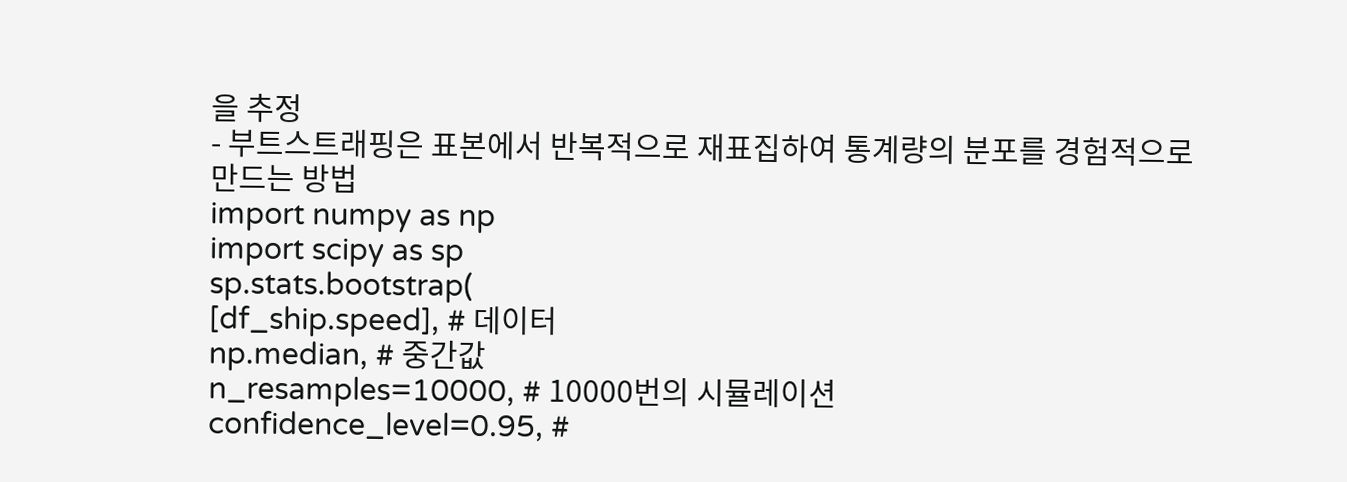을 추정
- 부트스트래핑은 표본에서 반복적으로 재표집하여 통계량의 분포를 경험적으로 만드는 방법
import numpy as np
import scipy as sp
sp.stats.bootstrap(
[df_ship.speed], # 데이터
np.median, # 중간값
n_resamples=10000, # 10000번의 시뮬레이션
confidence_level=0.95, #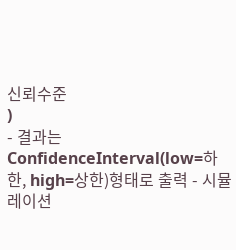신뢰수준
)
- 결과는
ConfidenceInterval(low=하한, high=상한)형태로 출력 - 시뮬레이션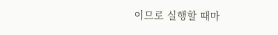이므로 실행할 때마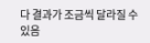다 결과가 조금씩 달라질 수 있음